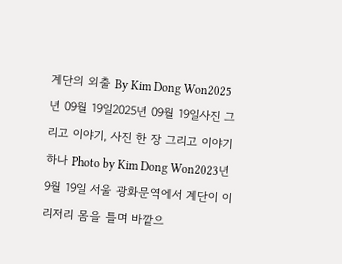계단의 외출 By Kim Dong Won2025년 09월 19일2025년 09월 19일사진 그리고 이야기, 사진 한 장 그리고 이야기 하나 Photo by Kim Dong Won2023년 9월 19일 서울 광화문역에서 계단이 이리저리 몸을 틀며 바깥으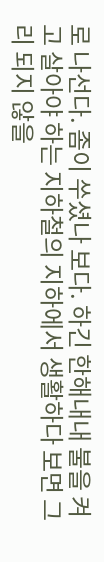로 나선다. 좀이 쑤셨나 보다. 하긴 한해내내 불을 켜고 살아야 하는 지하철의 지하에서 생활하다 보면 그리 되지 않을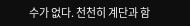수가 없다. 천천히 계단과 함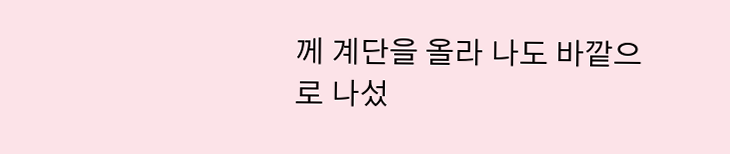께 계단을 올라 나도 바깥으로 나섰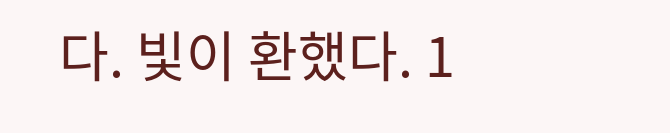다. 빛이 환했다. 1